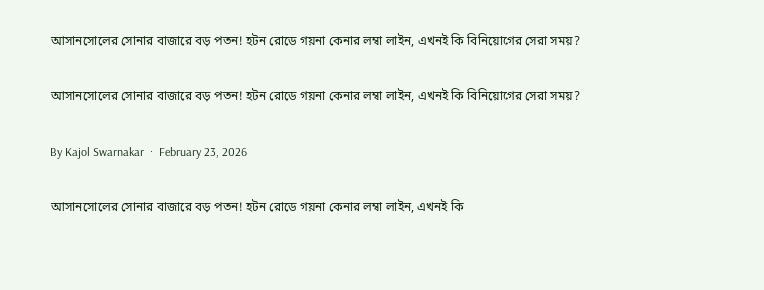আসানসোলের সোনার বাজারে বড় পতন! হটন রোডে গয়না কেনার লম্বা লাইন, এখনই কি বিনিয়োগের সেরা সময়?

আসানসোলের সোনার বাজারে বড় পতন! হটন রোডে গয়না কেনার লম্বা লাইন, এখনই কি বিনিয়োগের সেরা সময়?

By Kajol Swarnakar  ·  February 23, 2026

আসানসোলের সোনার বাজারে বড় পতন! হটন রোডে গয়না কেনার লম্বা লাইন, এখনই কি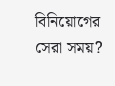বিনিয়োগের সেরা সময়?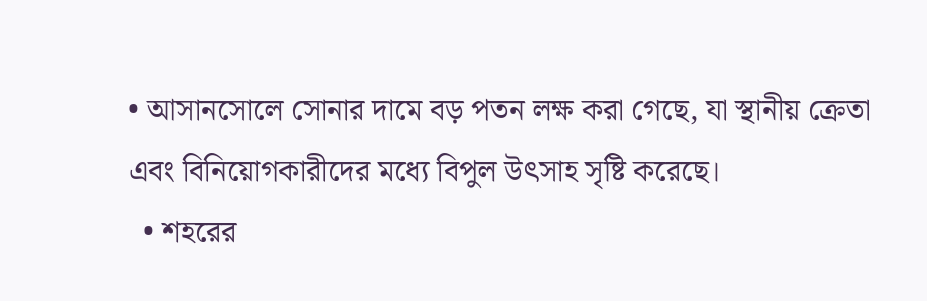• আসানসোলে সোনার দামে বড় পতন লক্ষ করা গেছে, যা স্থানীয় ক্রেতা এবং বিনিয়োগকারীদের মধ্যে বিপুল উৎসাহ সৃষ্টি করেছে।
  • শহরের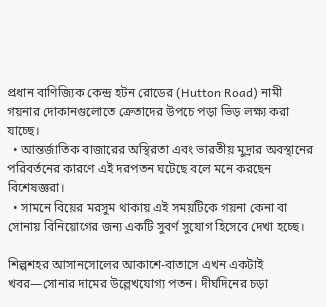প্রধান বাণিজ্যিক কেন্দ্র হটন রোডের (Hutton Road) নামী গয়নার দোকানগুলোতে ক্রেতাদের উপচে পড়া ভিড় লক্ষ্য করা যাচ্ছে।
  • আন্তর্জাতিক বাজারের অস্থিরতা এবং ভারতীয় মুদ্রার অবস্থানের পরিবর্তনের কারণে এই দরপতন ঘটেছে বলে মনে করছেন বিশেষজ্ঞরা।
  • সামনে বিয়ের মরসুম থাকায় এই সময়টিকে গয়না কেনা বা সোনায় বিনিয়োগের জন্য একটি সুবর্ণ সুযোগ হিসেবে দেখা হচ্ছে।

শিল্পশহর আসানসোলের আকাশে-বাতাসে এখন একটাই খবর—সোনার দামের উল্লেখযোগ্য পতন। দীর্ঘদিনের চড়া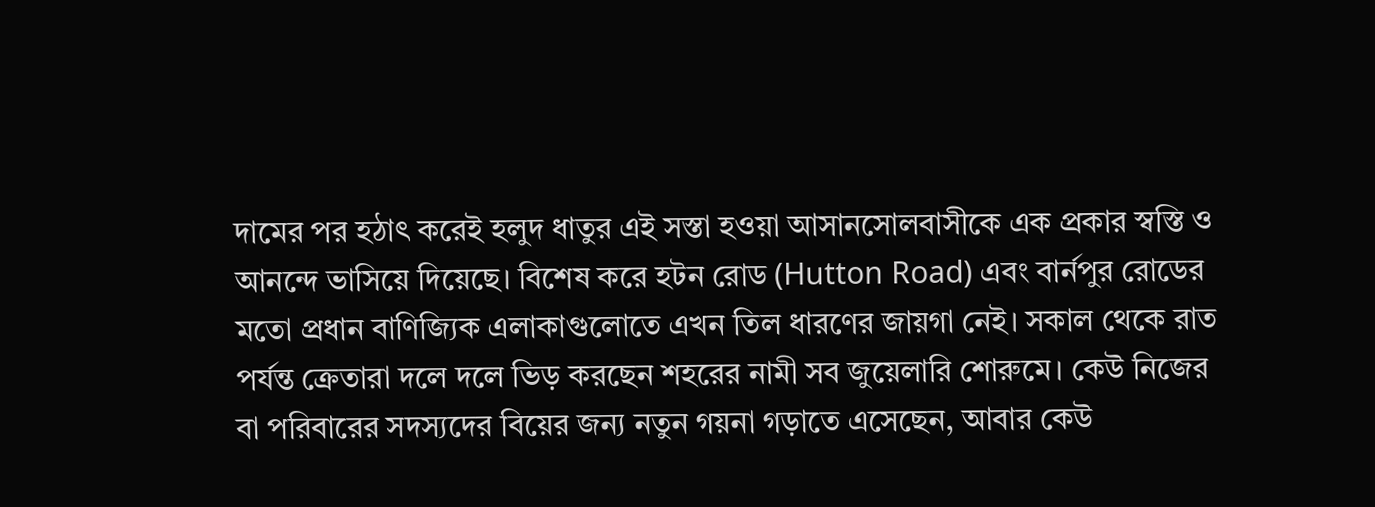দামের পর হঠাৎ করেই হলুদ ধাতুর এই সস্তা হওয়া আসানসোলবাসীকে এক প্রকার স্বস্তি ও আনন্দে ভাসিয়ে দিয়েছে। বিশেষ করে হটন রোড (Hutton Road) এবং বার্নপুর রোডের মতো প্রধান বাণিজ্যিক এলাকাগুলোতে এখন তিল ধারণের জায়গা নেই। সকাল থেকে রাত পর্যন্ত ক্রেতারা দলে দলে ভিড় করছেন শহরের নামী সব জুয়েলারি শোরুমে। কেউ নিজের বা পরিবারের সদস্যদের বিয়ের জন্য নতুন গয়না গড়াতে এসেছেন, আবার কেউ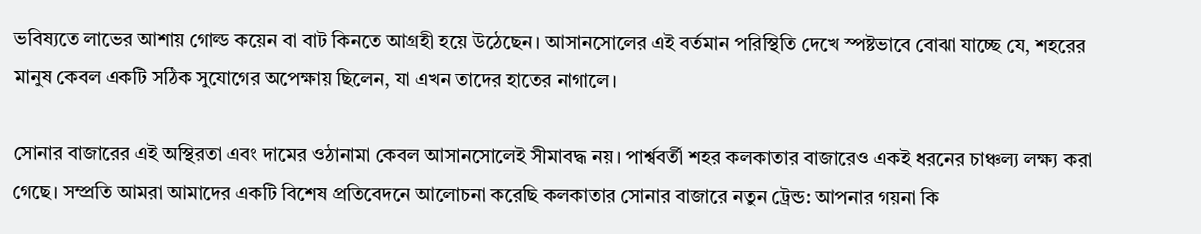ভবিষ্যতে লাভের আশায় গোল্ড কয়েন বা বাট কিনতে আগ্রহী হয়ে উঠেছেন। আসানসোলের এই বর্তমান পরিস্থিতি দেখে স্পষ্টভাবে বোঝা যাচ্ছে যে, শহরের মানুষ কেবল একটি সঠিক সুযোগের অপেক্ষায় ছিলেন, যা এখন তাদের হাতের নাগালে।

সোনার বাজারের এই অস্থিরতা এবং দামের ওঠানামা কেবল আসানসোলেই সীমাবদ্ধ নয়। পার্শ্ববর্তী শহর কলকাতার বাজারেও একই ধরনের চাঞ্চল্য লক্ষ্য করা গেছে। সম্প্রতি আমরা আমাদের একটি বিশেষ প্রতিবেদনে আলোচনা করেছি কলকাতার সোনার বাজারে নতুন ট্রেন্ড: আপনার গয়না কি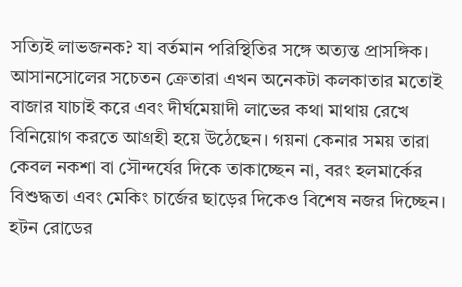সত্যিই লাভজনক? যা বর্তমান পরিস্থিতির সঙ্গে অত্যন্ত প্রাসঙ্গিক। আসানসোলের সচেতন ক্রেতারা এখন অনেকটা কলকাতার মতোই বাজার যাচাই করে এবং দীর্ঘমেয়াদী লাভের কথা মাথায় রেখে বিনিয়োগ করতে আগ্রহী হয়ে উঠেছেন। গয়না কেনার সময় তারা কেবল নকশা বা সৌন্দর্যের দিকে তাকাচ্ছেন না, বরং হলমার্কের বিশুদ্ধতা এবং মেকিং চার্জের ছাড়ের দিকেও বিশেষ নজর দিচ্ছেন। হটন রোডের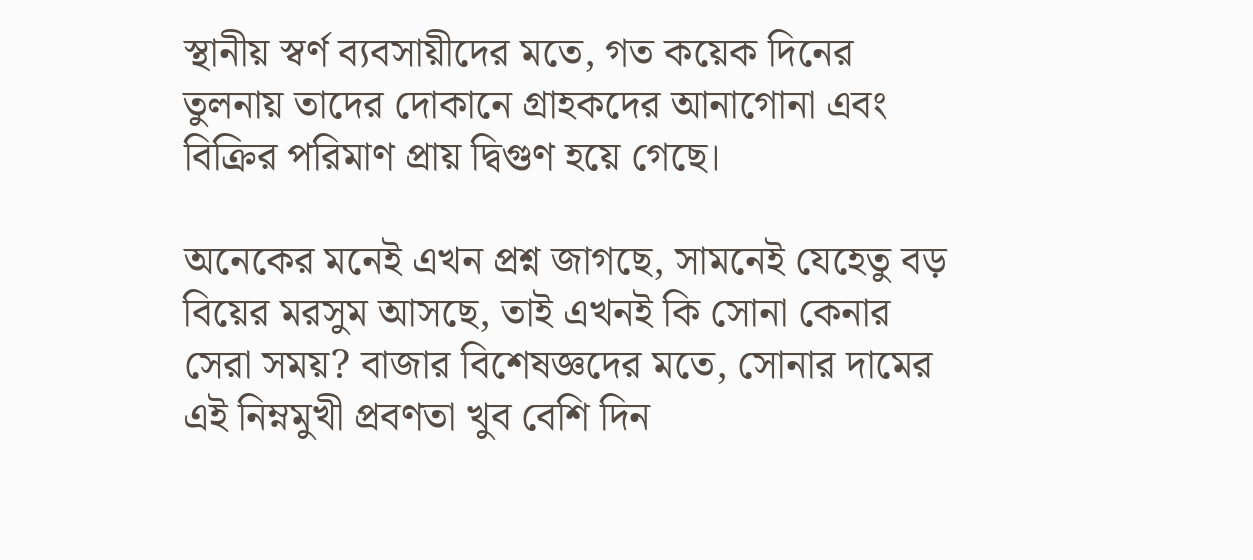স্থানীয় স্বর্ণ ব্যবসায়ীদের মতে, গত কয়েক দিনের তুলনায় তাদের দোকানে গ্রাহকদের আনাগোনা এবং বিক্রির পরিমাণ প্রায় দ্বিগুণ হয়ে গেছে।

অনেকের মনেই এখন প্রশ্ন জাগছে, সামনেই যেহেতু বড় বিয়ের মরসুম আসছে, তাই এখনই কি সোনা কেনার সেরা সময়? বাজার বিশেষজ্ঞদের মতে, সোনার দামের এই নিম্নমুখী প্রবণতা খুব বেশি দিন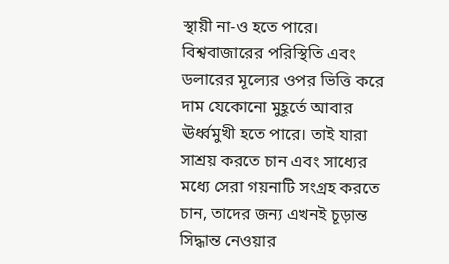স্থায়ী না-ও হতে পারে। বিশ্ববাজারের পরিস্থিতি এবং ডলারের মূল্যের ওপর ভিত্তি করে দাম যেকোনো মুহূর্তে আবার ঊর্ধ্বমুখী হতে পারে। তাই যারা সাশ্রয় করতে চান এবং সাধ্যের মধ্যে সেরা গয়নাটি সংগ্রহ করতে চান, তাদের জন্য এখনই চূড়ান্ত সিদ্ধান্ত নেওয়ার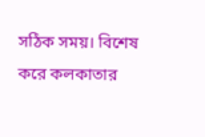সঠিক সময়। বিশেষ করে কলকাতার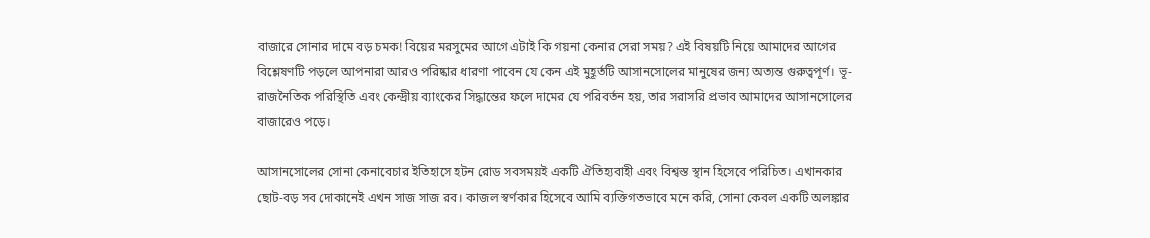বাজারে সোনার দামে বড় চমক! বিয়ের মরসুমের আগে এটাই কি গয়না কেনার সেরা সময়? এই বিষয়টি নিয়ে আমাদের আগের বিশ্লেষণটি পড়লে আপনারা আরও পরিষ্কার ধারণা পাবেন যে কেন এই মুহূর্তটি আসানসোলের মানুষের জন্য অত্যন্ত গুরুত্বপূর্ণ। ভূ-রাজনৈতিক পরিস্থিতি এবং কেন্দ্রীয় ব্যাংকের সিদ্ধান্তের ফলে দামের যে পরিবর্তন হয়, তার সরাসরি প্রভাব আমাদের আসানসোলের বাজারেও পড়ে।

আসানসোলের সোনা কেনাবেচার ইতিহাসে হটন রোড সবসময়ই একটি ঐতিহ্যবাহী এবং বিশ্বস্ত স্থান হিসেবে পরিচিত। এখানকার ছোট-বড় সব দোকানেই এখন সাজ সাজ রব। কাজল স্বর্ণকার হিসেবে আমি ব্যক্তিগতভাবে মনে করি, সোনা কেবল একটি অলঙ্কার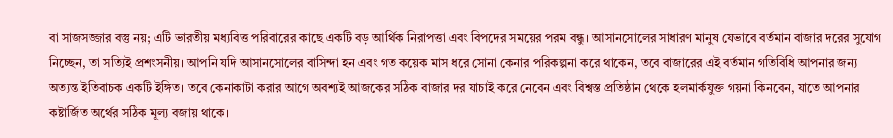বা সাজসজ্জার বস্তু নয়; এটি ভারতীয় মধ্যবিত্ত পরিবারের কাছে একটি বড় আর্থিক নিরাপত্তা এবং বিপদের সময়ের পরম বন্ধু। আসানসোলের সাধারণ মানুষ যেভাবে বর্তমান বাজার দরের সুযোগ নিচ্ছেন, তা সত্যিই প্রশংসনীয়। আপনি যদি আসানসোলের বাসিন্দা হন এবং গত কয়েক মাস ধরে সোনা কেনার পরিকল্পনা করে থাকেন, তবে বাজারের এই বর্তমান গতিবিধি আপনার জন্য অত্যন্ত ইতিবাচক একটি ইঙ্গিত। তবে কেনাকাটা করার আগে অবশ্যই আজকের সঠিক বাজার দর যাচাই করে নেবেন এবং বিশ্বস্ত প্রতিষ্ঠান থেকে হলমার্কযুক্ত গয়না কিনবেন, যাতে আপনার কষ্টার্জিত অর্থের সঠিক মূল্য বজায় থাকে।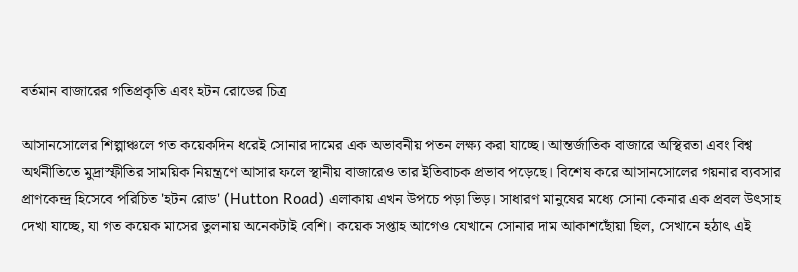বর্তমান বাজারের গতিপ্রকৃতি এবং হটন রোডের চিত্র

আসানসোলের শিল্পাঞ্চলে গত কয়েকদিন ধরেই সোনার দামের এক অভাবনীয় পতন লক্ষ্য করা যাচ্ছে। আন্তর্জাতিক বাজারে অস্থিরতা এবং বিশ্ব অর্থনীতিতে মুদ্রাস্ফীতির সাময়িক নিয়ন্ত্রণে আসার ফলে স্থানীয় বাজারেও তার ইতিবাচক প্রভাব পড়েছে। বিশেষ করে আসানসোলের গয়নার ব্যবসার প্রাণকেন্দ্র হিসেবে পরিচিত 'হটন রোড' (Hutton Road) এলাকায় এখন উপচে পড়া ভিড়। সাধারণ মানুষের মধ্যে সোনা কেনার এক প্রবল উৎসাহ দেখা যাচ্ছে, যা গত কয়েক মাসের তুলনায় অনেকটাই বেশি। কয়েক সপ্তাহ আগেও যেখানে সোনার দাম আকাশছোঁয়া ছিল, সেখানে হঠাৎ এই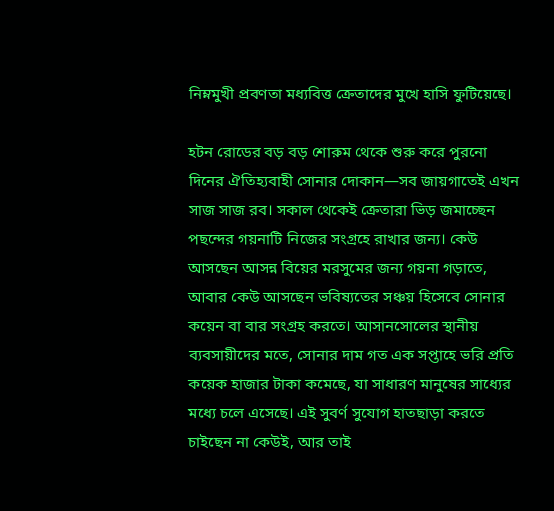নিম্নমুখী প্রবণতা মধ্যবিত্ত ক্রেতাদের মুখে হাসি ফুটিয়েছে।

হটন রোডের বড় বড় শোরুম থেকে শুরু করে পুরনো দিনের ঐতিহ্যবাহী সোনার দোকান—সব জায়গাতেই এখন সাজ সাজ রব। সকাল থেকেই ক্রেতারা ভিড় জমাচ্ছেন পছন্দের গয়নাটি নিজের সংগ্রহে রাখার জন্য। কেউ আসছেন আসন্ন বিয়ের মরসুমের জন্য গয়না গড়াতে, আবার কেউ আসছেন ভবিষ্যতের সঞ্চয় হিসেবে সোনার কয়েন বা বার সংগ্রহ করতে। আসানসোলের স্থানীয় ব্যবসায়ীদের মতে, সোনার দাম গত এক সপ্তাহে ভরি প্রতি কয়েক হাজার টাকা কমেছে, যা সাধারণ মানুষের সাধ্যের মধ্যে চলে এসেছে। এই সুবর্ণ সুযোগ হাতছাড়া করতে চাইছেন না কেউই, আর তাই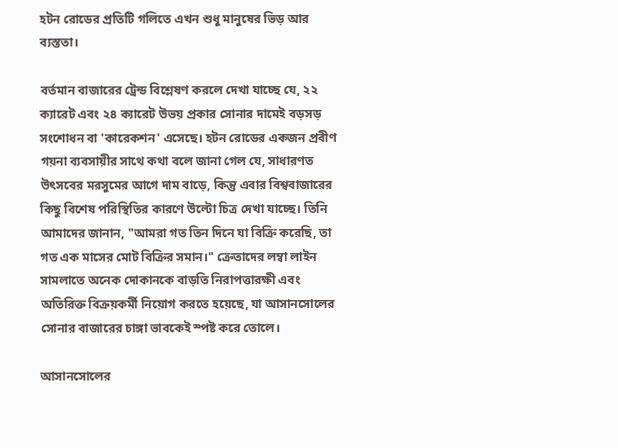হটন রোডের প্রতিটি গলিতে এখন শুধু মানুষের ভিড় আর ব্যস্ততা।

বর্তমান বাজারের ট্রেন্ড বিশ্লেষণ করলে দেখা যাচ্ছে যে, ২২ ক্যারেট এবং ২৪ ক্যারেট উভয় প্রকার সোনার দামেই বড়সড় সংশোধন বা 'কারেকশন' এসেছে। হটন রোডের একজন প্রবীণ গয়না ব্যবসায়ীর সাথে কথা বলে জানা গেল যে, সাধারণত উৎসবের মরসুমের আগে দাম বাড়ে, কিন্তু এবার বিশ্ববাজারের কিছু বিশেষ পরিস্থিতির কারণে উল্টো চিত্র দেখা যাচ্ছে। তিনি আমাদের জানান, "আমরা গত তিন দিনে যা বিক্রি করেছি, তা গত এক মাসের মোট বিক্রির সমান।" ক্রেতাদের লম্বা লাইন সামলাতে অনেক দোকানকে বাড়তি নিরাপত্তারক্ষী এবং অতিরিক্ত বিক্রয়কর্মী নিয়োগ করতে হয়েছে, যা আসানসোলের সোনার বাজারের চাঙ্গা ভাবকেই স্পষ্ট করে তোলে।

আসানসোলের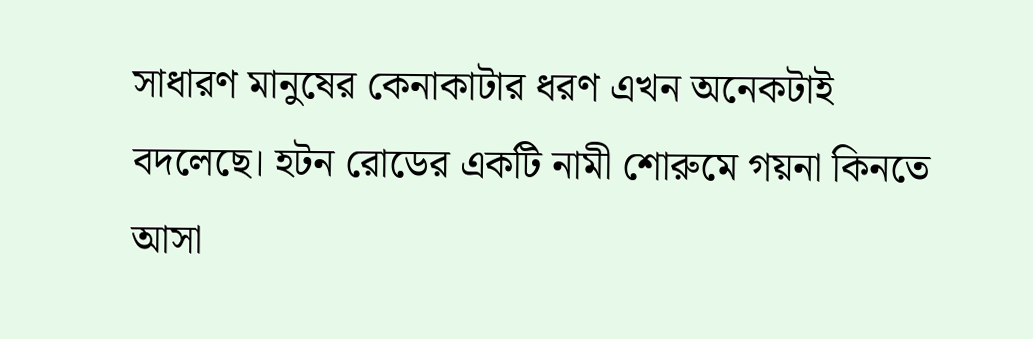সাধারণ মানুষের কেনাকাটার ধরণ এখন অনেকটাই বদলেছে। হটন রোডের একটি নামী শোরুমে গয়না কিনতে আসা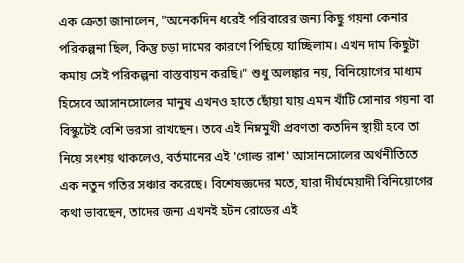এক ক্রেতা জানালেন, "অনেকদিন ধরেই পরিবারের জন্য কিছু গয়না কেনার পরিকল্পনা ছিল, কিন্তু চড়া দামের কারণে পিছিয়ে যাচ্ছিলাম। এখন দাম কিছুটা কমায় সেই পরিকল্পনা বাস্তবায়ন করছি।" শুধু অলঙ্কার নয়, বিনিয়োগের মাধ্যম হিসেবে আসানসোলের মানুষ এখনও হাতে ছোঁয়া যায় এমন খাঁটি সোনার গয়না বা বিস্কুটেই বেশি ভরসা রাখছেন। তবে এই নিম্নমুখী প্রবণতা কতদিন স্থায়ী হবে তা নিয়ে সংশয় থাকলেও, বর্তমানের এই 'গোল্ড রাশ' আসানসোলের অর্থনীতিতে এক নতুন গতির সঞ্চার করেছে। বিশেষজ্ঞদের মতে, যারা দীর্ঘমেয়াদী বিনিয়োগের কথা ভাবছেন, তাদের জন্য এখনই হটন রোডের এই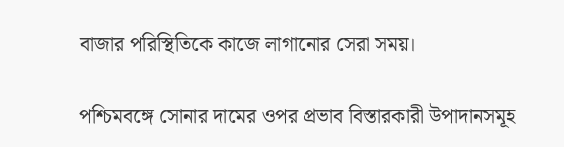বাজার পরিস্থিতিকে কাজে লাগানোর সেরা সময়।

পশ্চিমবঙ্গে সোনার দামের ওপর প্রভাব বিস্তারকারী উপাদানসমূহ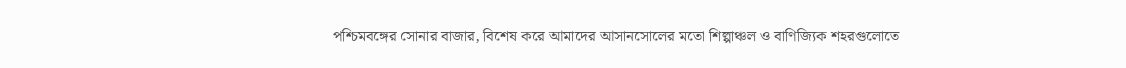পশ্চিমবঙ্গের সোনার বাজার, বিশেষ করে আমাদের আসানসোলের মতো শিল্পাঞ্চল ও বাণিজ্যিক শহরগুলোতে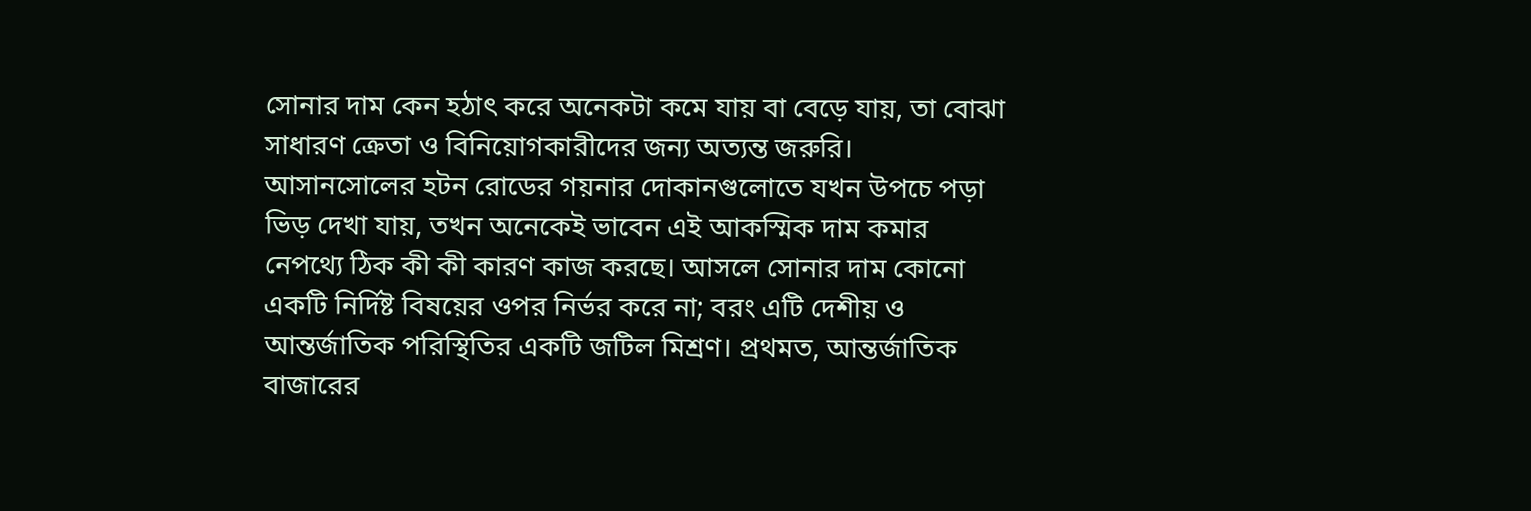সোনার দাম কেন হঠাৎ করে অনেকটা কমে যায় বা বেড়ে যায়, তা বোঝা সাধারণ ক্রেতা ও বিনিয়োগকারীদের জন্য অত্যন্ত জরুরি। আসানসোলের হটন রোডের গয়নার দোকানগুলোতে যখন উপচে পড়া ভিড় দেখা যায়, তখন অনেকেই ভাবেন এই আকস্মিক দাম কমার নেপথ্যে ঠিক কী কী কারণ কাজ করছে। আসলে সোনার দাম কোনো একটি নির্দিষ্ট বিষয়ের ওপর নির্ভর করে না; বরং এটি দেশীয় ও আন্তর্জাতিক পরিস্থিতির একটি জটিল মিশ্রণ। প্রথমত, আন্তর্জাতিক বাজারের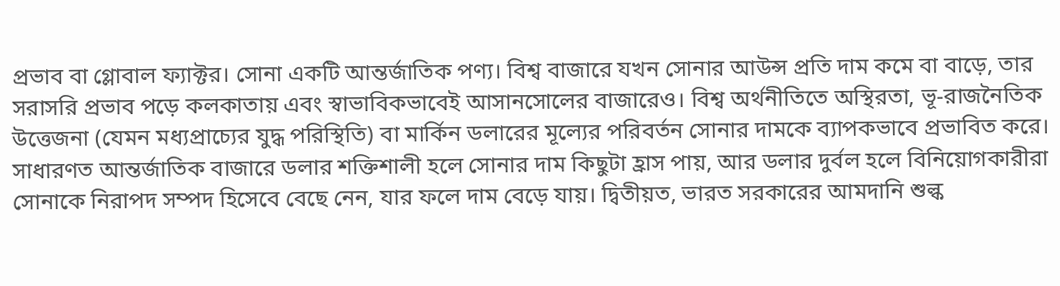প্রভাব বা গ্লোবাল ফ্যাক্টর। সোনা একটি আন্তর্জাতিক পণ্য। বিশ্ব বাজারে যখন সোনার আউন্স প্রতি দাম কমে বা বাড়ে, তার সরাসরি প্রভাব পড়ে কলকাতায় এবং স্বাভাবিকভাবেই আসানসোলের বাজারেও। বিশ্ব অর্থনীতিতে অস্থিরতা, ভূ-রাজনৈতিক উত্তেজনা (যেমন মধ্যপ্রাচ্যের যুদ্ধ পরিস্থিতি) বা মার্কিন ডলারের মূল্যের পরিবর্তন সোনার দামকে ব্যাপকভাবে প্রভাবিত করে। সাধারণত আন্তর্জাতিক বাজারে ডলার শক্তিশালী হলে সোনার দাম কিছুটা হ্রাস পায়, আর ডলার দুর্বল হলে বিনিয়োগকারীরা সোনাকে নিরাপদ সম্পদ হিসেবে বেছে নেন, যার ফলে দাম বেড়ে যায়। দ্বিতীয়ত, ভারত সরকারের আমদানি শুল্ক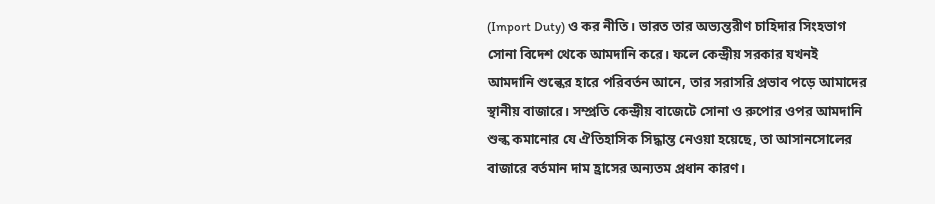(Import Duty) ও কর নীতি। ভারত তার অভ্যন্তরীণ চাহিদার সিংহভাগ সোনা বিদেশ থেকে আমদানি করে। ফলে কেন্দ্রীয় সরকার যখনই আমদানি শুল্কের হারে পরিবর্তন আনে, তার সরাসরি প্রভাব পড়ে আমাদের স্থানীয় বাজারে। সম্প্রতি কেন্দ্রীয় বাজেটে সোনা ও রুপোর ওপর আমদানি শুল্ক কমানোর যে ঐতিহাসিক সিদ্ধান্ত নেওয়া হয়েছে, তা আসানসোলের বাজারে বর্তমান দাম হ্রাসের অন্যতম প্রধান কারণ।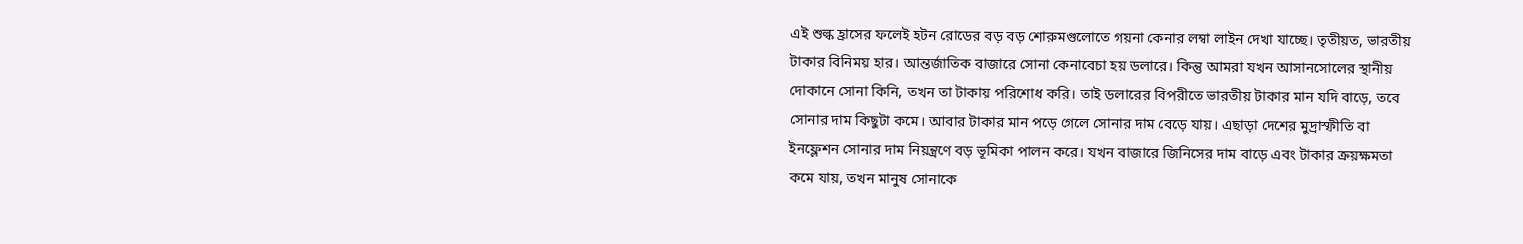এই শুল্ক হ্রাসের ফলেই হটন রোডের বড় বড় শোরুমগুলোতে গয়না কেনার লম্বা লাইন দেখা যাচ্ছে। তৃতীয়ত, ভারতীয় টাকার বিনিময় হার। আন্তর্জাতিক বাজারে সোনা কেনাবেচা হয় ডলারে। কিন্তু আমরা যখন আসানসোলের স্থানীয় দোকানে সোনা কিনি, তখন তা টাকায় পরিশোধ করি। তাই ডলারের বিপরীতে ভারতীয় টাকার মান যদি বাড়ে, তবে সোনার দাম কিছুটা কমে। আবার টাকার মান পড়ে গেলে সোনার দাম বেড়ে যায়। এছাড়া দেশের মুদ্রাস্ফীতি বা ইনফ্লেশন সোনার দাম নিয়ন্ত্রণে বড় ভূমিকা পালন করে। যখন বাজারে জিনিসের দাম বাড়ে এবং টাকার ক্রয়ক্ষমতা কমে যায়, তখন মানুষ সোনাকে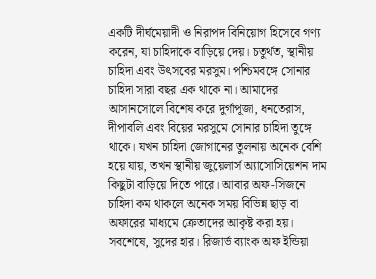একটি দীর্ঘমেয়াদী ও নিরাপদ বিনিয়োগ হিসেবে গণ্য করেন, যা চাহিদাকে বাড়িয়ে দেয়। চতুর্থত, স্থানীয় চাহিদা এবং উৎসবের মরসুম। পশ্চিমবঙ্গে সোনার চাহিদা সারা বছর এক থাকে না। আমাদের আসানসোলে বিশেষ করে দুর্গাপূজা, ধনতেরাস, দীপাবলি এবং বিয়ের মরসুমে সোনার চাহিদা তুঙ্গে থাকে। যখন চাহিদা জোগানের তুলনায় অনেক বেশি হয়ে যায়, তখন স্থানীয় জুয়েলার্স অ্যাসোসিয়েশন দাম কিছুটা বাড়িয়ে দিতে পারে। আবার অফ-সিজনে চাহিদা কম থাকলে অনেক সময় বিভিন্ন ছাড় বা অফারের মাধ্যমে ক্রেতাদের আকৃষ্ট করা হয়। সবশেষে, সুদের হার। রিজার্ভ ব্যাংক অফ ইন্ডিয়া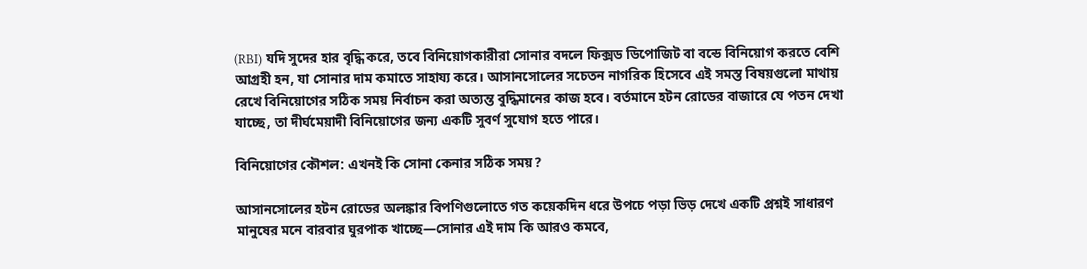(RBI) যদি সুদের হার বৃদ্ধি করে, তবে বিনিয়োগকারীরা সোনার বদলে ফিক্সড ডিপোজিট বা বন্ডে বিনিয়োগ করতে বেশি আগ্রহী হন, যা সোনার দাম কমাতে সাহায্য করে। আসানসোলের সচেতন নাগরিক হিসেবে এই সমস্ত বিষয়গুলো মাথায় রেখে বিনিয়োগের সঠিক সময় নির্বাচন করা অত্যন্ত বুদ্ধিমানের কাজ হবে। বর্তমানে হটন রোডের বাজারে যে পতন দেখা যাচ্ছে, তা দীর্ঘমেয়াদী বিনিয়োগের জন্য একটি সুবর্ণ সুযোগ হতে পারে।

বিনিয়োগের কৌশল: এখনই কি সোনা কেনার সঠিক সময়?

আসানসোলের হটন রোডের অলঙ্কার বিপণিগুলোতে গত কয়েকদিন ধরে উপচে পড়া ভিড় দেখে একটি প্রশ্নই সাধারণ মানুষের মনে বারবার ঘুরপাক খাচ্ছে—সোনার এই দাম কি আরও কমবে,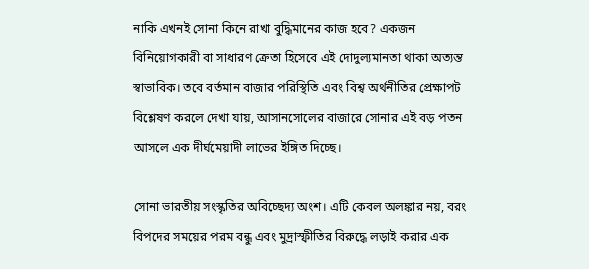নাকি এখনই সোনা কিনে রাখা বুদ্ধিমানের কাজ হবে? একজন বিনিয়োগকারী বা সাধারণ ক্রেতা হিসেবে এই দোদুল্যমানতা থাকা অত্যন্ত স্বাভাবিক। তবে বর্তমান বাজার পরিস্থিতি এবং বিশ্ব অর্থনীতির প্রেক্ষাপট বিশ্লেষণ করলে দেখা যায়, আসানসোলের বাজারে সোনার এই বড় পতন আসলে এক দীর্ঘমেয়াদী লাভের ইঙ্গিত দিচ্ছে।

সোনা ভারতীয় সংস্কৃতির অবিচ্ছেদ্য অংশ। এটি কেবল অলঙ্কার নয়, বরং বিপদের সময়ের পরম বন্ধু এবং মুদ্রাস্ফীতির বিরুদ্ধে লড়াই করার এক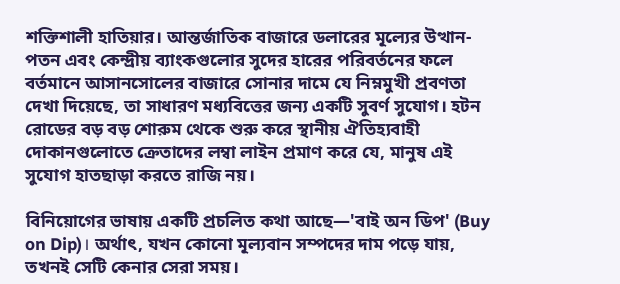শক্তিশালী হাতিয়ার। আন্তর্জাতিক বাজারে ডলারের মূল্যের উত্থান-পতন এবং কেন্দ্রীয় ব্যাংকগুলোর সুদের হারের পরিবর্তনের ফলে বর্তমানে আসানসোলের বাজারে সোনার দামে যে নিম্নমুখী প্রবণতা দেখা দিয়েছে, তা সাধারণ মধ্যবিত্তের জন্য একটি সুবর্ণ সুযোগ। হটন রোডের বড় বড় শোরুম থেকে শুরু করে স্থানীয় ঐতিহ্যবাহী দোকানগুলোতে ক্রেতাদের লম্বা লাইন প্রমাণ করে যে, মানুষ এই সুযোগ হাতছাড়া করতে রাজি নয়।

বিনিয়োগের ভাষায় একটি প্রচলিত কথা আছে—'বাই অন ডিপ' (Buy on Dip)। অর্থাৎ, যখন কোনো মূল্যবান সম্পদের দাম পড়ে যায়, তখনই সেটি কেনার সেরা সময়।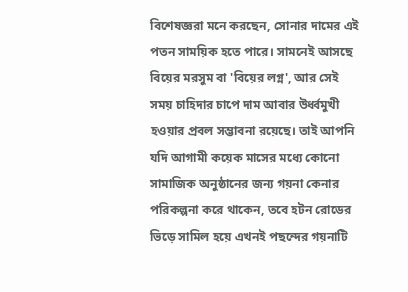বিশেষজ্ঞরা মনে করছেন, সোনার দামের এই পতন সাময়িক হতে পারে। সামনেই আসছে বিয়ের মরসুম বা 'বিয়ের লগ্ন', আর সেই সময় চাহিদার চাপে দাম আবার উর্ধ্বমুখী হওয়ার প্রবল সম্ভাবনা রয়েছে। তাই আপনি যদি আগামী কয়েক মাসের মধ্যে কোনো সামাজিক অনুষ্ঠানের জন্য গয়না কেনার পরিকল্পনা করে থাকেন, তবে হটন রোডের ভিড়ে সামিল হয়ে এখনই পছন্দের গয়নাটি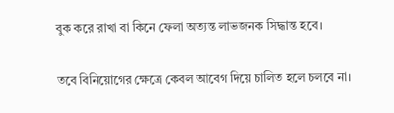বুক করে রাখা বা কিনে ফেলা অত্যন্ত লাভজনক সিদ্ধান্ত হবে।

তবে বিনিয়োগের ক্ষেত্রে কেবল আবেগ দিয়ে চালিত হলে চলবে না।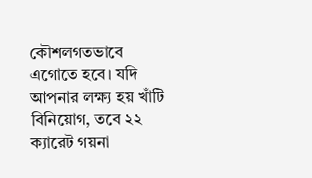কৌশলগতভাবে এগোতে হবে। যদি আপনার লক্ষ্য হয় খাঁটি বিনিয়োগ, তবে ২২ ক্যারেট গয়না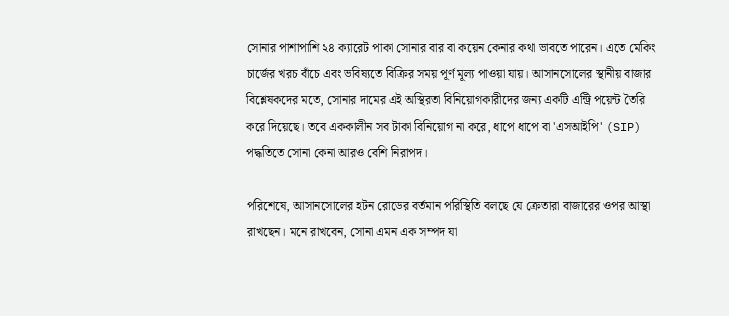সোনার পাশাপাশি ২৪ ক্যারেট পাকা সোনার বার বা কয়েন কেনার কথা ভাবতে পারেন। এতে মেকিং চার্জের খরচ বাঁচে এবং ভবিষ্যতে বিক্রির সময় পূর্ণ মূল্য পাওয়া যায়। আসানসোলের স্থানীয় বাজার বিশ্লেষকদের মতে, সোনার দামের এই অস্থিরতা বিনিয়োগকারীদের জন্য একটি এন্ট্রি পয়েন্ট তৈরি করে দিয়েছে। তবে এককালীন সব টাকা বিনিয়োগ না করে, ধাপে ধাপে বা 'এসআইপি' (SIP) পদ্ধতিতে সোনা কেনা আরও বেশি নিরাপদ।

পরিশেষে, আসানসোলের হটন রোডের বর্তমান পরিস্থিতি বলছে যে ক্রেতারা বাজারের ওপর আস্থা রাখছেন। মনে রাখবেন, সোনা এমন এক সম্পদ যা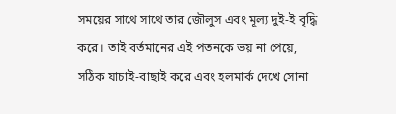সময়ের সাথে সাথে তার জৌলুস এবং মূল্য দুই-ই বৃদ্ধি করে। তাই বর্তমানের এই পতনকে ভয় না পেয়ে, সঠিক যাচাই-বাছাই করে এবং হলমার্ক দেখে সোনা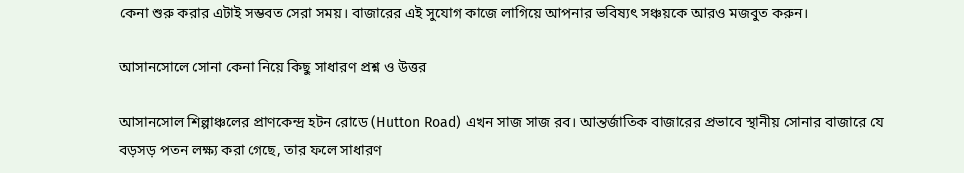কেনা শুরু করার এটাই সম্ভবত সেরা সময়। বাজারের এই সুযোগ কাজে লাগিয়ে আপনার ভবিষ্যৎ সঞ্চয়কে আরও মজবুত করুন।

আসানসোলে সোনা কেনা নিয়ে কিছু সাধারণ প্রশ্ন ও উত্তর

আসানসোল শিল্পাঞ্চলের প্রাণকেন্দ্র হটন রোডে (Hutton Road) এখন সাজ সাজ রব। আন্তর্জাতিক বাজারের প্রভাবে স্থানীয় সোনার বাজারে যে বড়সড় পতন লক্ষ্য করা গেছে, তার ফলে সাধারণ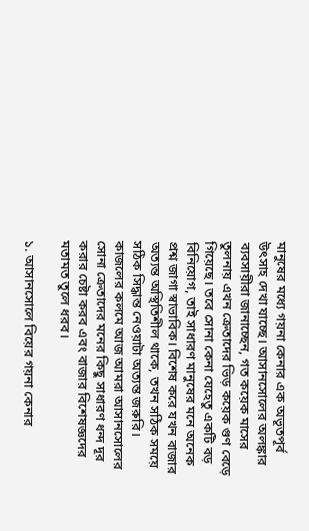মানুষের মধ্যে গয়না কেনার এক অভূতপূর্ব উৎসাহ দেখা যাচ্ছে। আসানসোলের অলঙ্কার ব্যবসায়ীরা জানাচ্ছেন, গত কয়েক মাসের তুলনায় এখন ক্রেতাদের ভিড় কয়েক গুণ বেড়ে গিয়েছে। তবে সোনা কেনা যেহেতু একটি বড় বিনিয়োগ, তাই সাধারণ মানুষের মনে অনেক প্রশ্ন জাগা স্বাভাবিক। বিশেষ করে যখন বাজার অত্যন্ত অস্থিতিশীল থাকে, তখন সঠিক সময়ে সঠিক সিদ্ধান্ত নেওয়াটা অত্যন্ত জরুরি। কাজলের কলমে আজ আমরা আসানসোলের সোনা ক্রেতাদের মনের কিছু সাধারণ ধন্দ দূর করার চেষ্টা করব এবং বাজার বিশেষজ্ঞদের মতামত তুলে ধরব।

১. আসানসোলে বিয়ের গয়না কেনার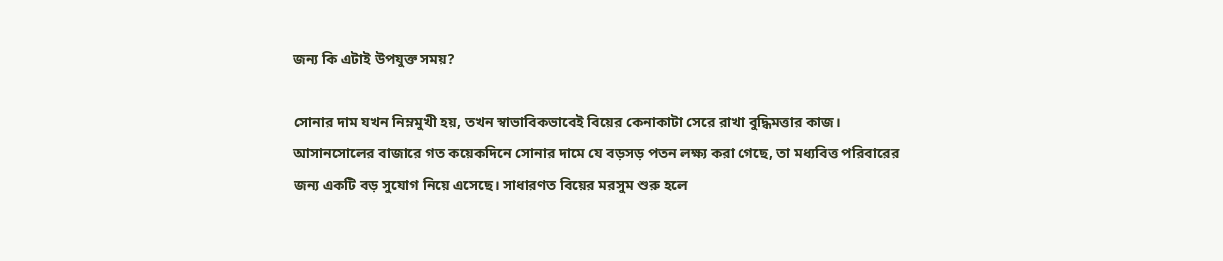জন্য কি এটাই উপযুক্ত সময়?

সোনার দাম যখন নিম্নমুখী হয়, তখন স্বাভাবিকভাবেই বিয়ের কেনাকাটা সেরে রাখা বুদ্ধিমত্তার কাজ। আসানসোলের বাজারে গত কয়েকদিনে সোনার দামে যে বড়সড় পতন লক্ষ্য করা গেছে, তা মধ্যবিত্ত পরিবারের জন্য একটি বড় সুযোগ নিয়ে এসেছে। সাধারণত বিয়ের মরসুম শুরু হলে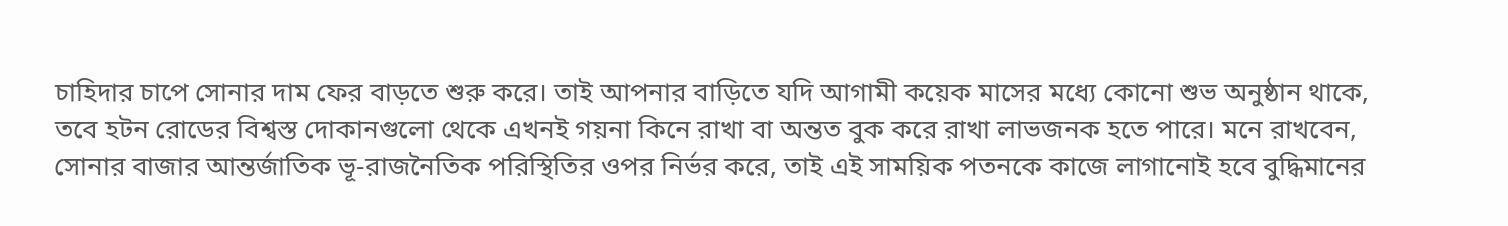চাহিদার চাপে সোনার দাম ফের বাড়তে শুরু করে। তাই আপনার বাড়িতে যদি আগামী কয়েক মাসের মধ্যে কোনো শুভ অনুষ্ঠান থাকে, তবে হটন রোডের বিশ্বস্ত দোকানগুলো থেকে এখনই গয়না কিনে রাখা বা অন্তত বুক করে রাখা লাভজনক হতে পারে। মনে রাখবেন, সোনার বাজার আন্তর্জাতিক ভূ-রাজনৈতিক পরিস্থিতির ওপর নির্ভর করে, তাই এই সাময়িক পতনকে কাজে লাগানোই হবে বুদ্ধিমানের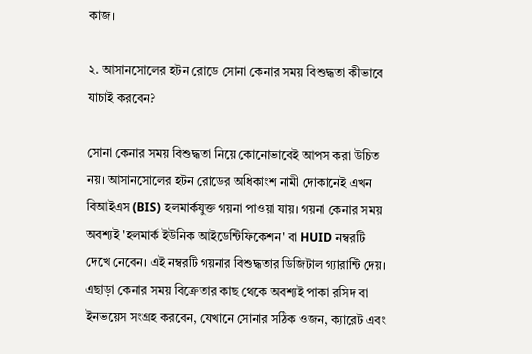কাজ।

২. আসানসোলের হটন রোডে সোনা কেনার সময় বিশুদ্ধতা কীভাবে যাচাই করবেন?

সোনা কেনার সময় বিশুদ্ধতা নিয়ে কোনোভাবেই আপস করা উচিত নয়। আসানসোলের হটন রোডের অধিকাংশ নামী দোকানেই এখন বিআইএস (BIS) হলমার্কযুক্ত গয়না পাওয়া যায়। গয়না কেনার সময় অবশ্যই 'হলমার্ক ইউনিক আইডেন্টিফিকেশন' বা HUID নম্বরটি দেখে নেবেন। এই নম্বরটি গয়নার বিশুদ্ধতার ডিজিটাল গ্যারান্টি দেয়। এছাড়া কেনার সময় বিক্রেতার কাছ থেকে অবশ্যই পাকা রসিদ বা ইনভয়েস সংগ্রহ করবেন, যেখানে সোনার সঠিক ওজন, ক্যারেট এবং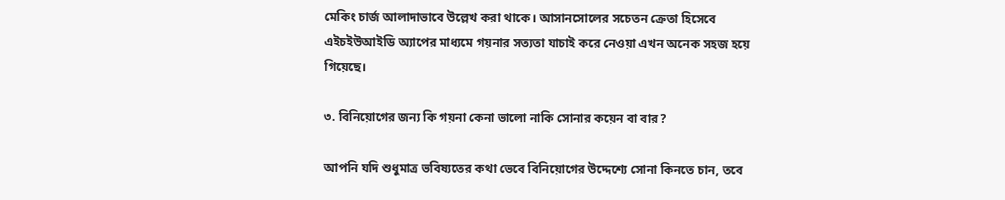মেকিং চার্জ আলাদাভাবে উল্লেখ করা থাকে। আসানসোলের সচেতন ক্রেতা হিসেবে এইচইউআইডি অ্যাপের মাধ্যমে গয়নার সত্যতা যাচাই করে নেওয়া এখন অনেক সহজ হয়ে গিয়েছে।

৩. বিনিয়োগের জন্য কি গয়না কেনা ভালো নাকি সোনার কয়েন বা বার?

আপনি যদি শুধুমাত্র ভবিষ্যতের কথা ভেবে বিনিয়োগের উদ্দেশ্যে সোনা কিনতে চান, তবে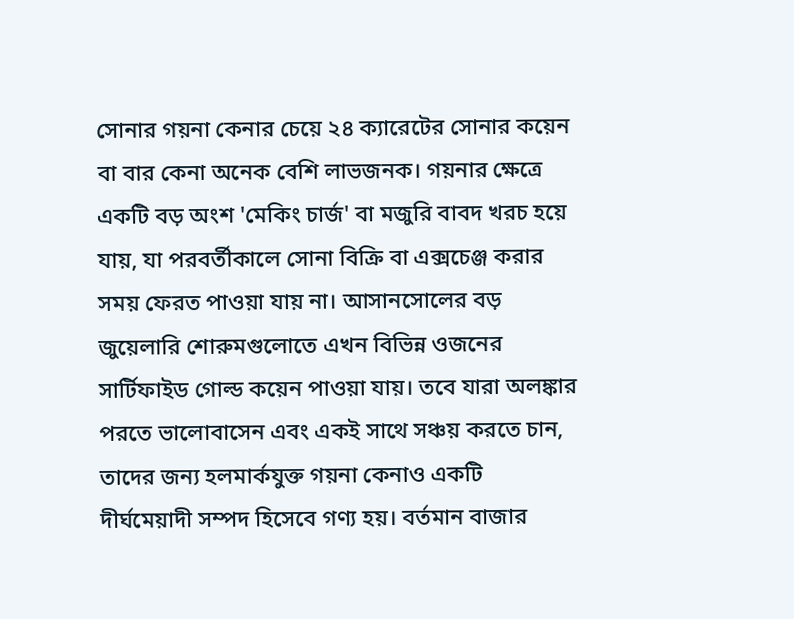সোনার গয়না কেনার চেয়ে ২৪ ক্যারেটের সোনার কয়েন বা বার কেনা অনেক বেশি লাভজনক। গয়নার ক্ষেত্রে একটি বড় অংশ 'মেকিং চার্জ' বা মজুরি বাবদ খরচ হয়ে যায়, যা পরবর্তীকালে সোনা বিক্রি বা এক্সচেঞ্জ করার সময় ফেরত পাওয়া যায় না। আসানসোলের বড় জুয়েলারি শোরুমগুলোতে এখন বিভিন্ন ওজনের সার্টিফাইড গোল্ড কয়েন পাওয়া যায়। তবে যারা অলঙ্কার পরতে ভালোবাসেন এবং একই সাথে সঞ্চয় করতে চান, তাদের জন্য হলমার্কযুক্ত গয়না কেনাও একটি দীর্ঘমেয়াদী সম্পদ হিসেবে গণ্য হয়। বর্তমান বাজার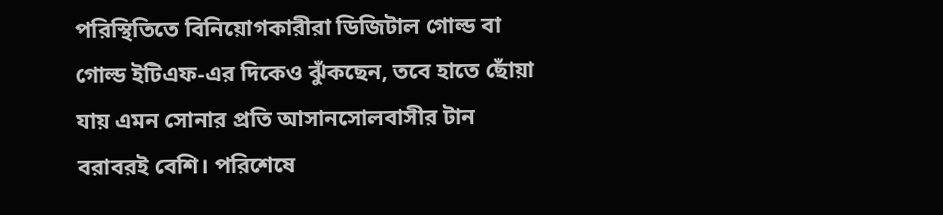পরিস্থিতিতে বিনিয়োগকারীরা ডিজিটাল গোল্ড বা গোল্ড ইটিএফ-এর দিকেও ঝুঁকছেন, তবে হাতে ছোঁয়া যায় এমন সোনার প্রতি আসানসোলবাসীর টান বরাবরই বেশি। পরিশেষে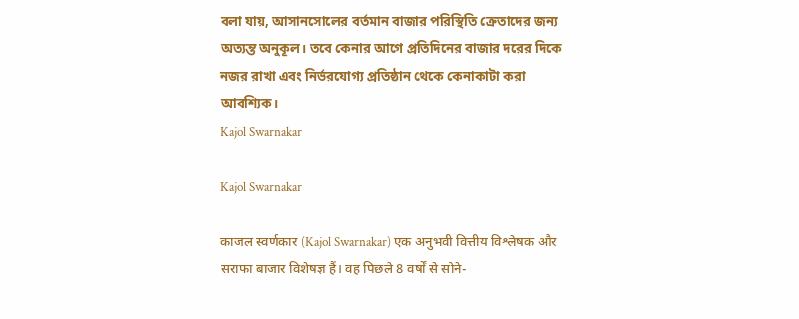বলা যায়, আসানসোলের বর্তমান বাজার পরিস্থিতি ক্রেতাদের জন্য অত্যন্ত অনুকূল। তবে কেনার আগে প্রতিদিনের বাজার দরের দিকে নজর রাখা এবং নির্ভরযোগ্য প্রতিষ্ঠান থেকে কেনাকাটা করা আবশ্যিক।
Kajol Swarnakar

Kajol Swarnakar

काजल स्वर्णकार (Kajol Swarnakar) एक अनुभवी वित्तीय विश्लेषक और सराफा बाजार विशेषज्ञ हैं। वह पिछले 8 वर्षों से सोने-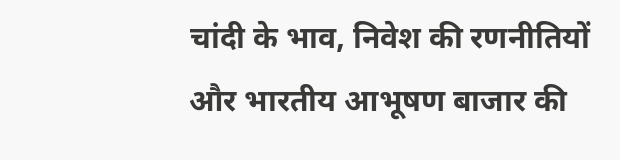चांदी के भाव, निवेश की रणनीतियों और भारतीय आभूषण बाजार की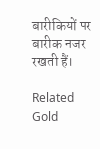बारीकियों पर बारीक नजर रखती हैं।

Related Gold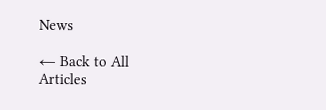News

← Back to All Articles